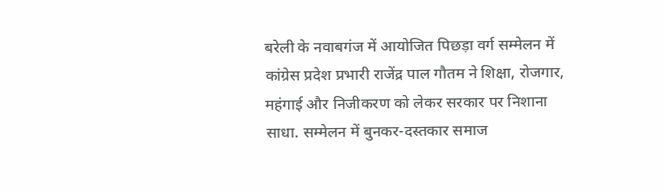बरेली के नवाबगंज में आयोजित पिछड़ा वर्ग सम्मेलन में कांग्रेस प्रदेश प्रभारी राजेंद्र पाल गौतम ने शिक्षा, रोजगार, महंगाई और निजीकरण को लेकर सरकार पर निशाना साधा. सम्मेलन में बुनकर-दस्तकार समाज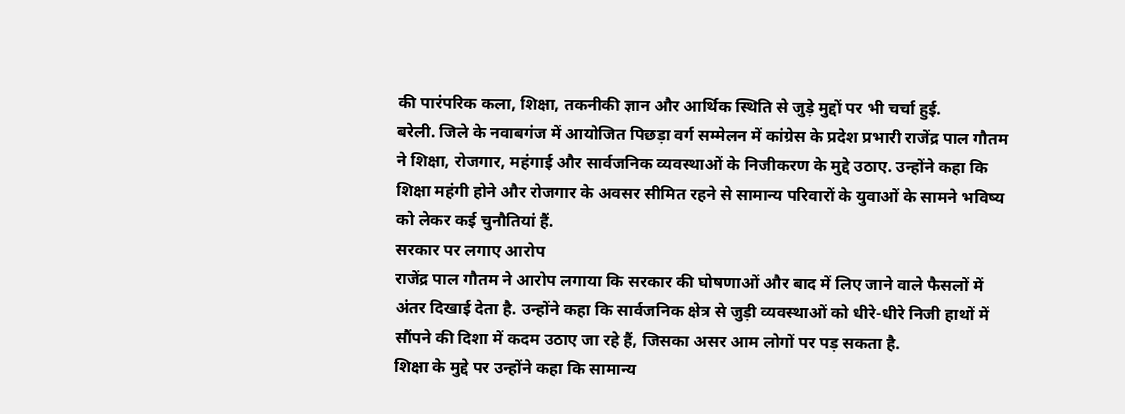की पारंपरिक कला, शिक्षा, तकनीकी ज्ञान और आर्थिक स्थिति से जुड़े मुद्दों पर भी चर्चा हुई.
बरेली. जिले के नवाबगंज में आयोजित पिछड़ा वर्ग सम्मेलन में कांग्रेस के प्रदेश प्रभारी राजेंद्र पाल गौतम ने शिक्षा, रोजगार, महंगाई और सार्वजनिक व्यवस्थाओं के निजीकरण के मुद्दे उठाए. उन्होंने कहा कि शिक्षा महंगी होने और रोजगार के अवसर सीमित रहने से सामान्य परिवारों के युवाओं के सामने भविष्य को लेकर कई चुनौतियां हैं.
सरकार पर लगाए आरोप
राजेंद्र पाल गौतम ने आरोप लगाया कि सरकार की घोषणाओं और बाद में लिए जाने वाले फैसलों में अंतर दिखाई देता है. उन्होंने कहा कि सार्वजनिक क्षेत्र से जुड़ी व्यवस्थाओं को धीरे-धीरे निजी हाथों में सौंपने की दिशा में कदम उठाए जा रहे हैं, जिसका असर आम लोगों पर पड़ सकता है.
शिक्षा के मुद्दे पर उन्होंने कहा कि सामान्य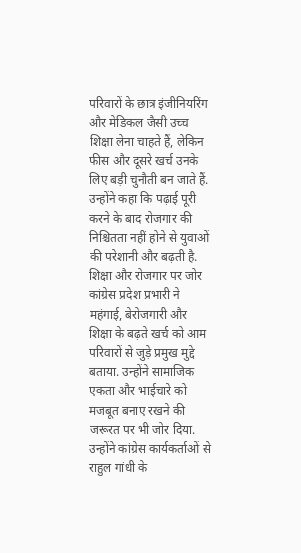परिवारों के छात्र इंजीनियरिंग और मेडिकल जैसी उच्च शिक्षा लेना चाहते हैं, लेकिन फीस और दूसरे खर्च उनके लिए बड़ी चुनौती बन जाते हैं. उन्होंने कहा कि पढ़ाई पूरी करने के बाद रोजगार की निश्चितता नहीं होने से युवाओं की परेशानी और बढ़ती है.
शिक्षा और रोजगार पर जोर
कांग्रेस प्रदेश प्रभारी ने महंगाई, बेरोजगारी और शिक्षा के बढ़ते खर्च को आम परिवारों से जुड़े प्रमुख मुद्दे बताया. उन्होंने सामाजिक एकता और भाईचारे को मजबूत बनाए रखने की जरूरत पर भी जोर दिया.
उन्होंने कांग्रेस कार्यकर्ताओं से राहुल गांधी के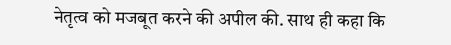नेतृत्व को मजबूत करने की अपील की. साथ ही कहा कि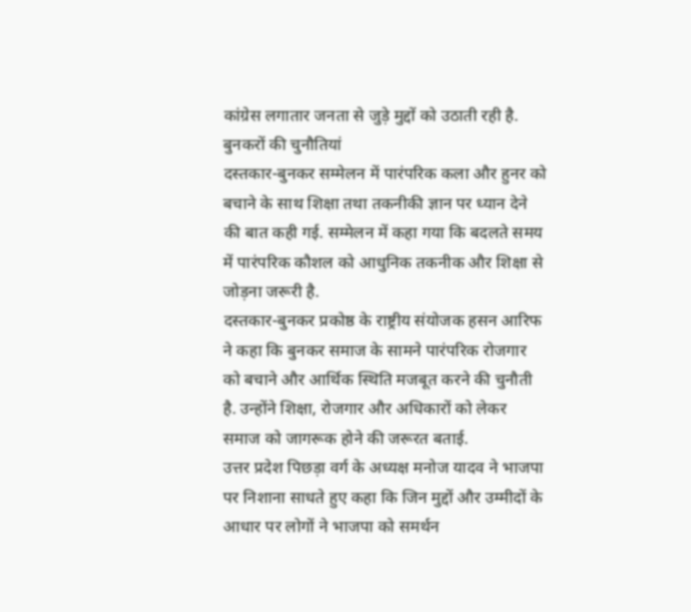कांग्रेस लगातार जनता से जुड़े मुद्दों को उठाती रही है.
बुनकरों की चुनौतियां
दस्तकार-बुनकर सम्मेलन में पारंपरिक कला और हुनर को बचाने के साथ शिक्षा तथा तकनीकी ज्ञान पर ध्यान देने की बात कही गई. सम्मेलन में कहा गया कि बदलते समय में पारंपरिक कौशल को आधुनिक तकनीक और शिक्षा से जोड़ना जरूरी है.
दस्तकार-बुनकर प्रकोष्ठ के राष्ट्रीय संयोजक हसन आरिफ ने कहा कि बुनकर समाज के सामने पारंपरिक रोजगार को बचाने और आर्थिक स्थिति मजबूत करने की चुनौती है. उन्होंने शिक्षा, रोजगार और अधिकारों को लेकर समाज को जागरूक होने की जरूरत बताई.
उत्तर प्रदेश पिछड़ा वर्ग के अध्यक्ष मनोज यादव ने भाजपा पर निशाना साधते हुए कहा कि जिन मुद्दों और उम्मीदों के आधार पर लोगों ने भाजपा को समर्थन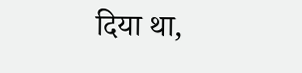दिया था,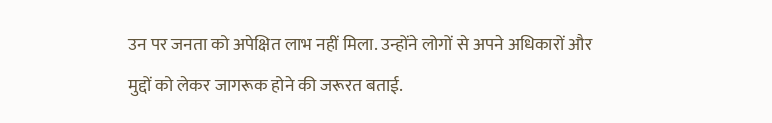उन पर जनता को अपेक्षित लाभ नहीं मिला. उन्होंने लोगों से अपने अधिकारों और मुद्दों को लेकर जागरूक होने की जरूरत बताई.